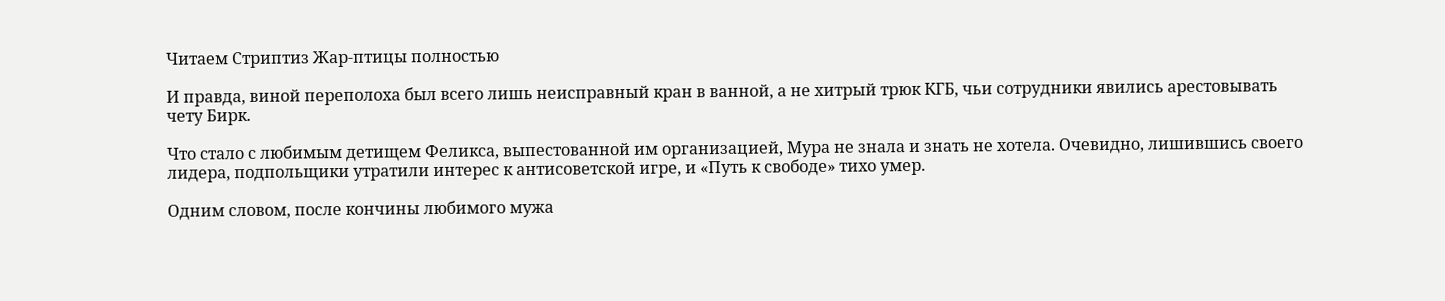Читаем Стриптиз Жар-птицы полностью

И правда, виной переполоха был всего лишь неисправный кран в ванной, а не хитрый трюк КГБ, чьи сотрудники явились арестовывать чету Бирк.

Что стало с любимым детищем Феликса, выпестованной им организацией, Мура не знала и знать не хотела. Очевидно, лишившись своего лидера, подпольщики утратили интерес к антисоветской игре, и «Путь к свободе» тихо умер.

Одним словом, после кончины любимого мужа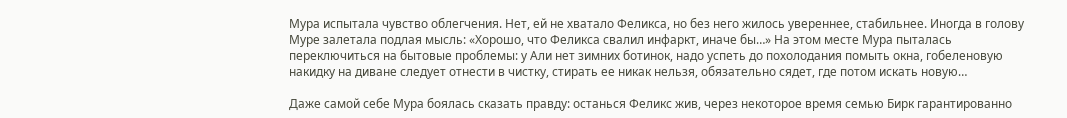Мура испытала чувство облегчения. Нет, ей не хватало Феликса, но без него жилось увереннее, стабильнее. Иногда в голову Муре залетала подлая мысль: «Хорошо, что Феликса свалил инфаркт, иначе бы…» На этом месте Мура пыталась переключиться на бытовые проблемы: у Али нет зимних ботинок, надо успеть до похолодания помыть окна, гобеленовую накидку на диване следует отнести в чистку, стирать ее никак нельзя, обязательно сядет, где потом искать новую…

Даже самой себе Мура боялась сказать правду: останься Феликс жив, через некоторое время семью Бирк гарантированно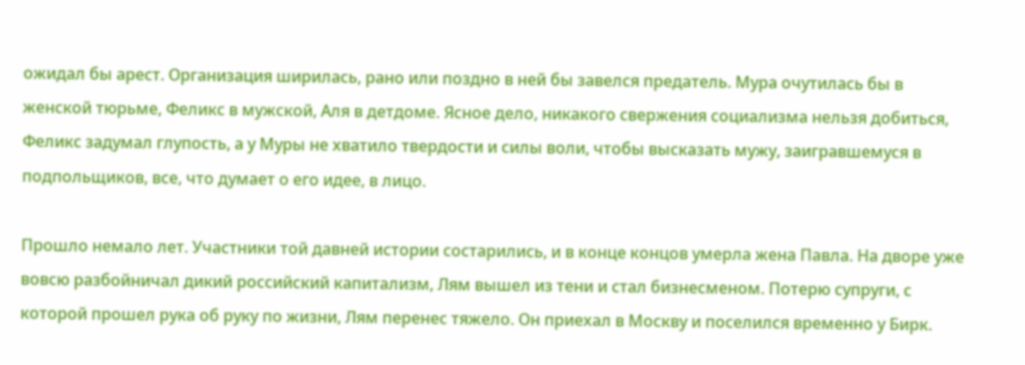ожидал бы арест. Организация ширилась, рано или поздно в ней бы завелся предатель. Мура очутилась бы в женской тюрьме, Феликс в мужской, Аля в детдоме. Ясное дело, никакого свержения социализма нельзя добиться, Феликс задумал глупость, а у Муры не хватило твердости и силы воли, чтобы высказать мужу, заигравшемуся в подпольщиков, все, что думает о его идее, в лицо.

Прошло немало лет. Участники той давней истории состарились, и в конце концов умерла жена Павла. На дворе уже вовсю разбойничал дикий российский капитализм, Лям вышел из тени и стал бизнесменом. Потерю супруги, с которой прошел рука об руку по жизни, Лям перенес тяжело. Он приехал в Москву и поселился временно у Бирк.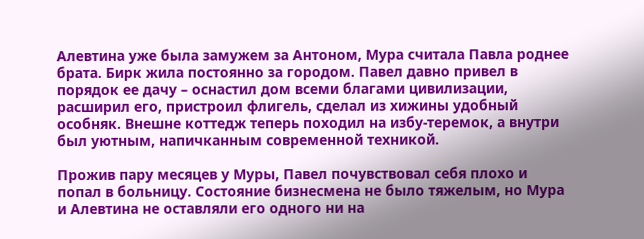Алевтина уже была замужем за Антоном, Мура считала Павла роднее брата. Бирк жила постоянно за городом. Павел давно привел в порядок ее дачу – оснастил дом всеми благами цивилизации, расширил его, пристроил флигель, сделал из хижины удобный особняк. Внешне коттедж теперь походил на избу-теремок, а внутри был уютным, напичканным современной техникой.

Прожив пару месяцев у Муры, Павел почувствовал себя плохо и попал в больницу. Состояние бизнесмена не было тяжелым, но Мура и Алевтина не оставляли его одного ни на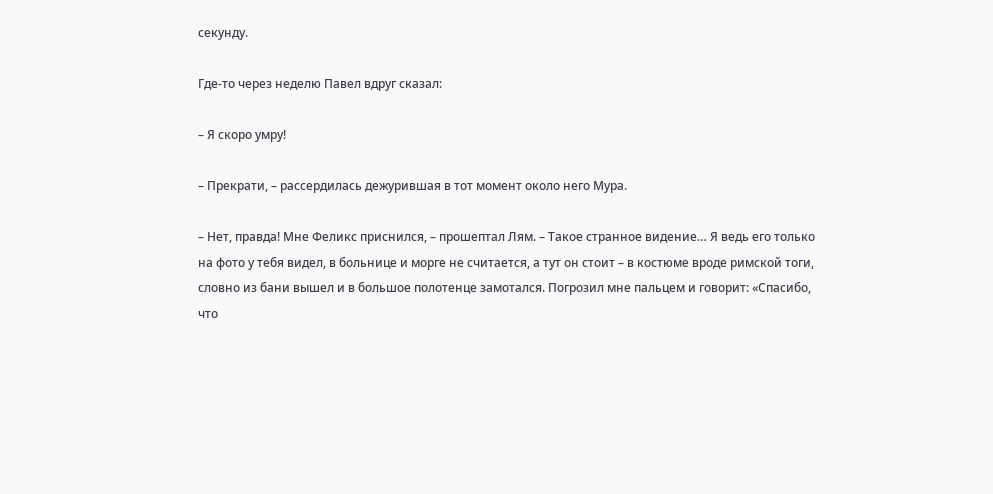секунду.

Где-то через неделю Павел вдруг сказал:

– Я скоро умру!

– Прекрати, – рассердилась дежурившая в тот момент около него Мура.

– Нет, правда! Мне Феликс приснился, – прошептал Лям. – Такое странное видение… Я ведь его только на фото у тебя видел, в больнице и морге не считается, а тут он стоит – в костюме вроде римской тоги, словно из бани вышел и в большое полотенце замотался. Погрозил мне пальцем и говорит: «Спасибо, что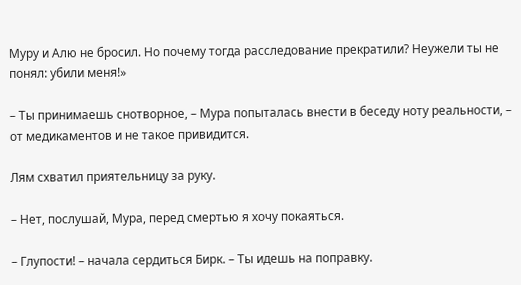Муру и Алю не бросил. Но почему тогда расследование прекратили? Неужели ты не понял: убили меня!»

– Ты принимаешь снотворное, – Мура попыталась внести в беседу ноту реальности, – от медикаментов и не такое привидится.

Лям схватил приятельницу за руку.

– Нет, послушай, Мура, перед смертью я хочу покаяться.

– Глупости! – начала сердиться Бирк. – Ты идешь на поправку.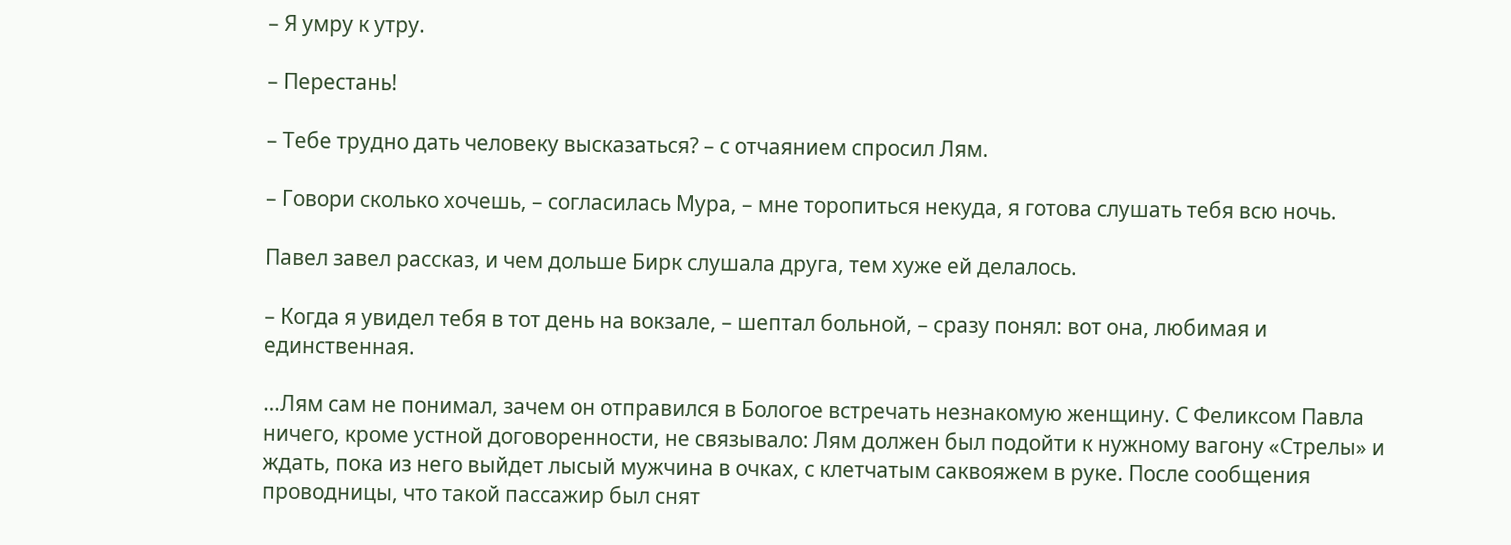– Я умру к утру.

– Перестань!

– Тебе трудно дать человеку высказаться? – с отчаянием спросил Лям.

– Говори сколько хочешь, – согласилась Мура, – мне торопиться некуда, я готова слушать тебя всю ночь.

Павел завел рассказ, и чем дольше Бирк слушала друга, тем хуже ей делалось.

– Когда я увидел тебя в тот день на вокзале, – шептал больной, – сразу понял: вот она, любимая и единственная.

…Лям сам не понимал, зачем он отправился в Бологое встречать незнакомую женщину. С Феликсом Павла ничего, кроме устной договоренности, не связывало: Лям должен был подойти к нужному вагону «Стрелы» и ждать, пока из него выйдет лысый мужчина в очках, с клетчатым саквояжем в руке. После сообщения проводницы, что такой пассажир был снят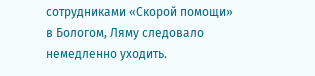сотрудниками «Скорой помощи» в Бологом, Ляму следовало немедленно уходить.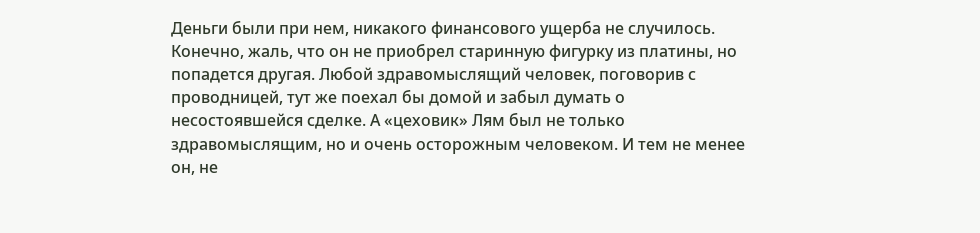Деньги были при нем, никакого финансового ущерба не случилось. Конечно, жаль, что он не приобрел старинную фигурку из платины, но попадется другая. Любой здравомыслящий человек, поговорив с проводницей, тут же поехал бы домой и забыл думать о несостоявшейся сделке. А «цеховик» Лям был не только здравомыслящим, но и очень осторожным человеком. И тем не менее он, не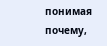понимая почему,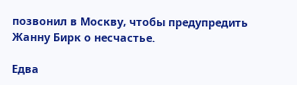позвонил в Москву, чтобы предупредить Жанну Бирк о несчастье.

Едва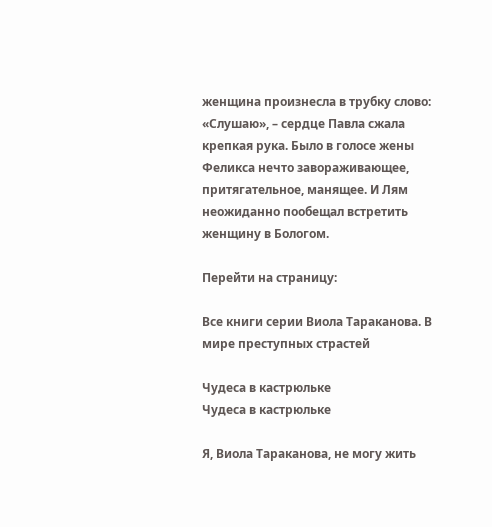женщина произнесла в трубку слово: «Слушаю», – сердце Павла сжала крепкая рука. Было в голосе жены Феликса нечто завораживающее, притягательное, манящее. И Лям неожиданно пообещал встретить женщину в Бологом.

Перейти на страницу:

Все книги серии Виола Тараканова. В мире преступных страстей

Чудеса в кастрюльке
Чудеса в кастрюльке

Я, Виола Тараканова, не могу жить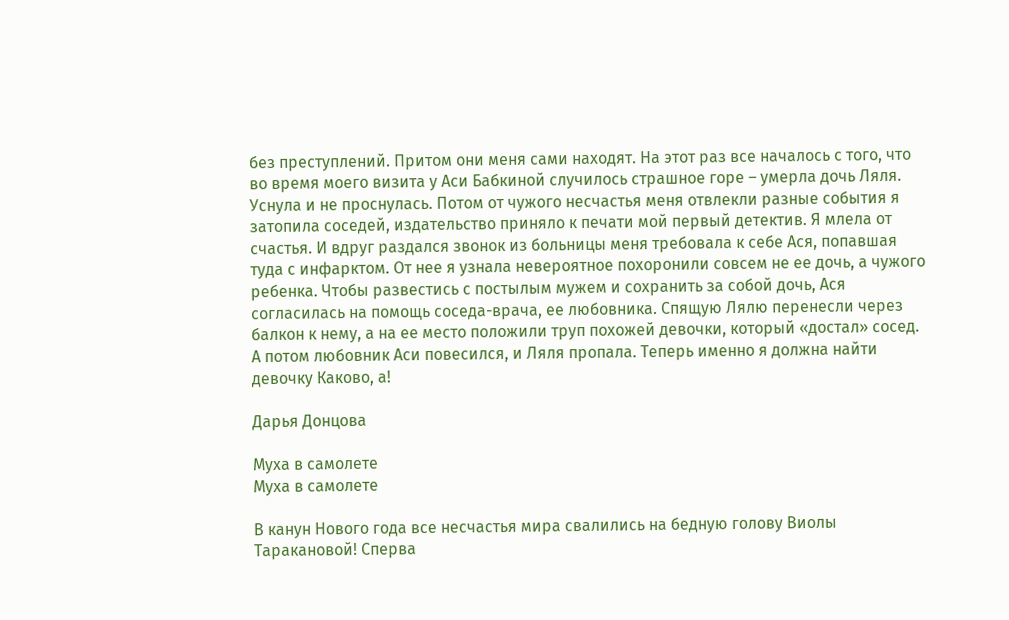без преступлений. Притом они меня сами находят. На этот раз все началось с того, что во время моего визита у Аси Бабкиной случилось страшное горе – умерла дочь Ляля. Уснула и не проснулась. Потом от чужого несчастья меня отвлекли разные события я затопила соседей, издательство приняло к печати мой первый детектив. Я млела от счастья. И вдруг раздался звонок из больницы меня требовала к себе Ася, попавшая туда с инфарктом. От нее я узнала невероятное похоронили совсем не ее дочь, а чужого ребенка. Чтобы развестись с постылым мужем и сохранить за собой дочь, Ася согласилась на помощь соседа-врача, ее любовника. Спящую Лялю перенесли через балкон к нему, а на ее место положили труп похожей девочки, который «достал» сосед. А потом любовник Аси повесился, и Ляля пропала. Теперь именно я должна найти девочку Каково, а!

Дарья Донцова

Муха в самолете
Муха в самолете

В канун Нового года все несчастья мира свалились на бедную голову Виолы Таракановой! Сперва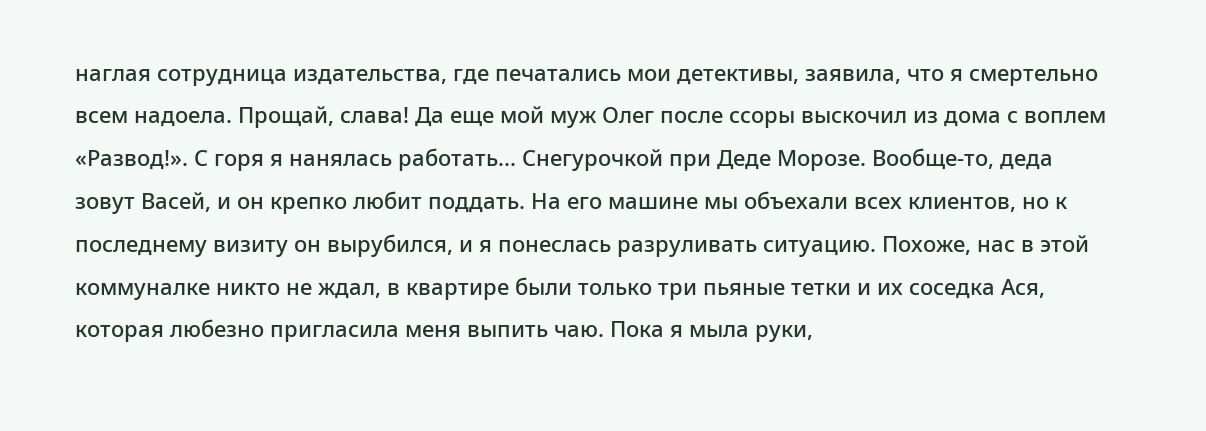наглая сотрудница издательства, где печатались мои детективы, заявила, что я смертельно всем надоела. Прощай, слава! Да еще мой муж Олег после ссоры выскочил из дома с воплем «Развод!». С горя я нанялась работать... Снегурочкой при Деде Морозе. Вообще-то, деда зовут Васей, и он крепко любит поддать. На его машине мы объехали всех клиентов, но к последнему визиту он вырубился, и я понеслась разруливать ситуацию. Похоже, нас в этой коммуналке никто не ждал, в квартире были только три пьяные тетки и их соседка Ася, которая любезно пригласила меня выпить чаю. Пока я мыла руки,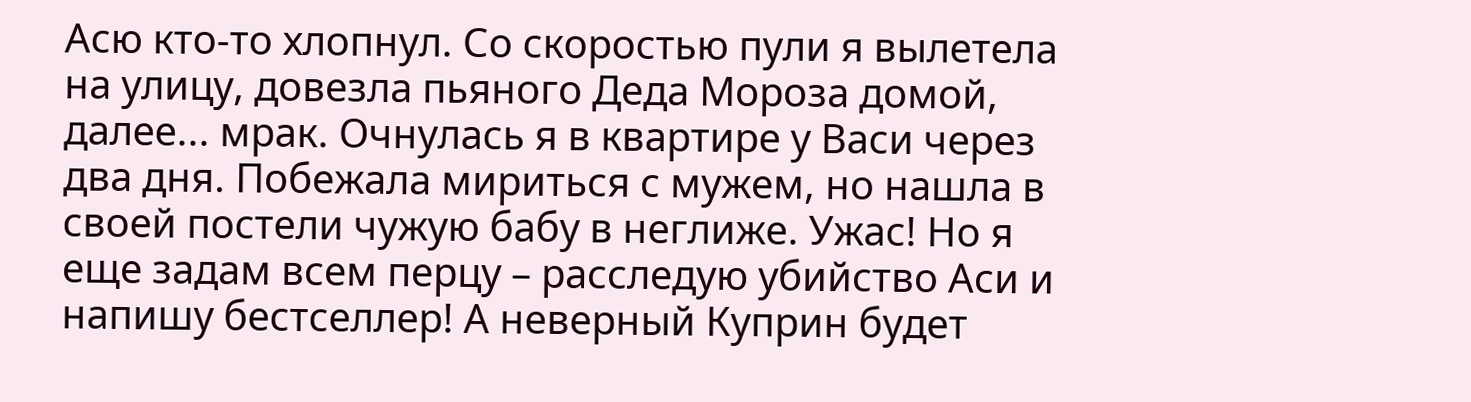Асю кто-то хлопнул. Со скоростью пули я вылетела на улицу, довезла пьяного Деда Мороза домой, далее... мрак. Очнулась я в квартире у Васи через два дня. Побежала мириться с мужем, но нашла в своей постели чужую бабу в неглиже. Ужас! Но я еще задам всем перцу – расследую убийство Аси и напишу бестселлер! А неверный Куприн будет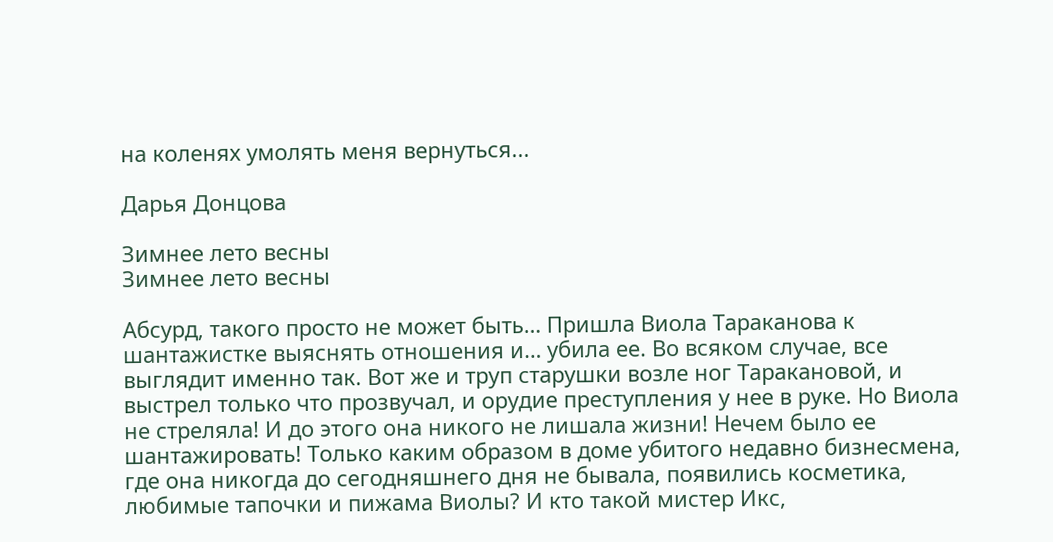на коленях умолять меня вернуться...

Дарья Донцова

Зимнее лето весны
Зимнее лето весны

Абсурд, такого просто не может быть… Пришла Виола Тараканова к шантажистке выяснять отношения и… убила ее. Во всяком случае, все выглядит именно так. Вот же и труп старушки возле ног Таракановой, и выстрел только что прозвучал, и орудие преступления у нее в руке. Но Виола не стреляла! И до этого она никого не лишала жизни! Нечем было ее шантажировать! Только каким образом в доме убитого недавно бизнесмена, где она никогда до сегодняшнего дня не бывала, появились косметика, любимые тапочки и пижама Виолы? И кто такой мистер Икс,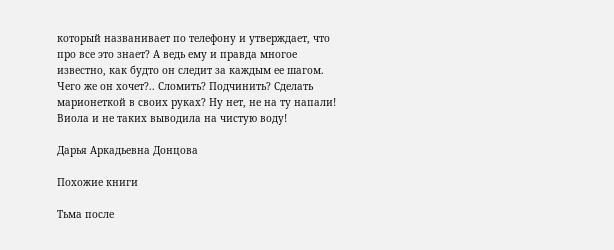который названивает по телефону и утверждает, что про все это знает? А ведь ему и правда многое известно, как будто он следит за каждым ее шагом. Чего же он хочет?.. Сломить? Подчинить? Сделать марионеткой в своих руках? Ну нет, не на ту напали! Виола и не таких выводила на чистую воду!

Дарья Аркадьевна Донцова

Похожие книги

Тьма после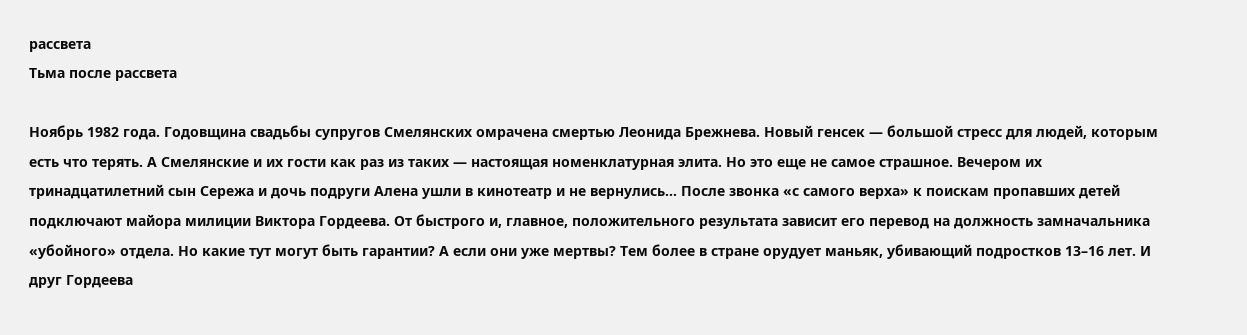рассвета
Тьма после рассвета

Ноябрь 1982 года. Годовщина свадьбы супругов Смелянских омрачена смертью Леонида Брежнева. Новый генсек — большой стресс для людей, которым есть что терять. А Смелянские и их гости как раз из таких — настоящая номенклатурная элита. Но это еще не самое страшное. Вечером их тринадцатилетний сын Сережа и дочь подруги Алена ушли в кинотеатр и не вернулись… После звонка «с самого верха» к поискам пропавших детей подключают майора милиции Виктора Гордеева. От быстрого и, главное, положительного результата зависит его перевод на должность замначальника «убойного» отдела. Но какие тут могут быть гарантии? А если они уже мертвы? Тем более в стране орудует маньяк, убивающий подростков 13–16 лет. И друг Гордеева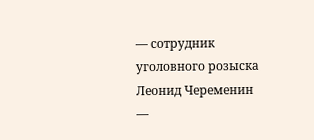— сотрудник уголовного розыска Леонид Череменин —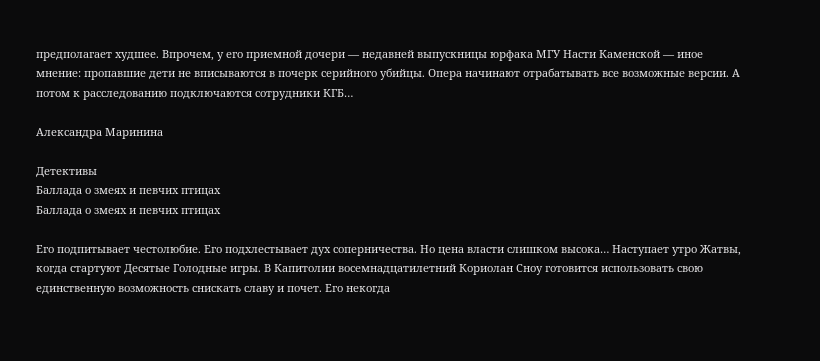предполагает худшее. Впрочем, у его приемной дочери — недавней выпускницы юрфака МГУ Насти Каменской — иное мнение: пропавшие дети не вписываются в почерк серийного убийцы. Опера начинают отрабатывать все возможные версии. А потом к расследованию подключаются сотрудники КГБ…

Александра Маринина

Детективы
Баллада о змеях и певчих птицах
Баллада о змеях и певчих птицах

Его подпитывает честолюбие. Его подхлестывает дух соперничества. Но цена власти слишком высока… Наступает утро Жатвы, когда стартуют Десятые Голодные игры. В Капитолии восемнадцатилетний Кориолан Сноу готовится использовать свою единственную возможность снискать славу и почет. Его некогда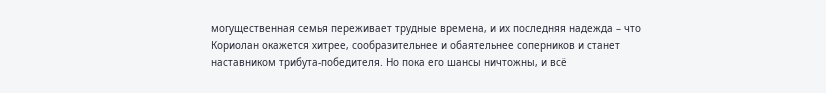могущественная семья переживает трудные времена, и их последняя надежда – что Кориолан окажется хитрее, сообразительнее и обаятельнее соперников и станет наставником трибута-победителя. Но пока его шансы ничтожны, и всё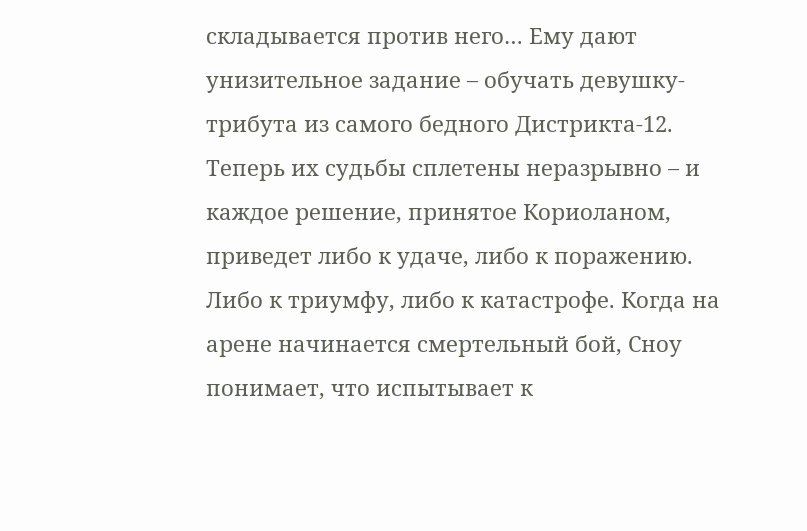складывается против него… Ему дают унизительное задание – обучать девушку-трибута из самого бедного Дистрикта-12. Теперь их судьбы сплетены неразрывно – и каждое решение, принятое Кориоланом, приведет либо к удаче, либо к поражению. Либо к триумфу, либо к катастрофе. Когда на арене начинается смертельный бой, Сноу понимает, что испытывает к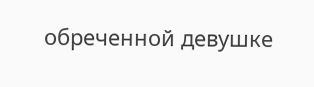обреченной девушке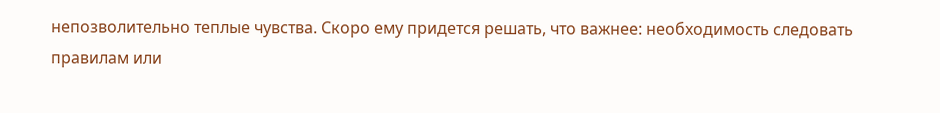непозволительно теплые чувства. Скоро ему придется решать, что важнее: необходимость следовать правилам или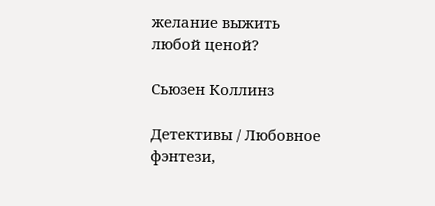желание выжить любой ценой?

Сьюзен Коллинз

Детективы / Любовное фэнтези,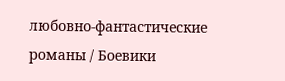любовно-фантастические романы / Боевики